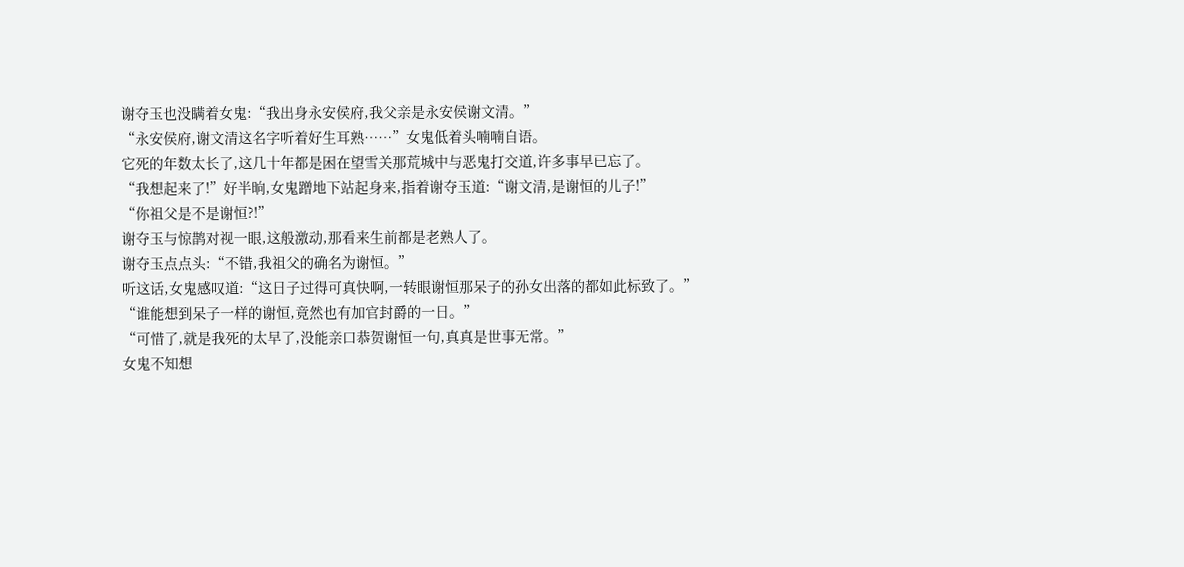谢夺玉也没瞒着女鬼:“我出身永安侯府,我父亲是永安侯谢文清。”
“永安侯府,谢文清这名字听着好生耳熟……”女鬼低着头喃喃自语。
它死的年数太长了,这几十年都是困在望雪关那荒城中与恶鬼打交道,许多事早已忘了。
“我想起来了!”好半晌,女鬼蹭地下站起身来,指着谢夺玉道:“谢文清,是谢恒的儿子!”
“你祖父是不是谢恒?!”
谢夺玉与惊鹊对视一眼,这般激动,那看来生前都是老熟人了。
谢夺玉点点头:“不错,我祖父的确名为谢恒。”
听这话,女鬼感叹道:“这日子过得可真快啊,一转眼谢恒那呆子的孙女出落的都如此标致了。”
“谁能想到呆子一样的谢恒,竟然也有加官封爵的一日。”
“可惜了,就是我死的太早了,没能亲口恭贺谢恒一句,真真是世事无常。”
女鬼不知想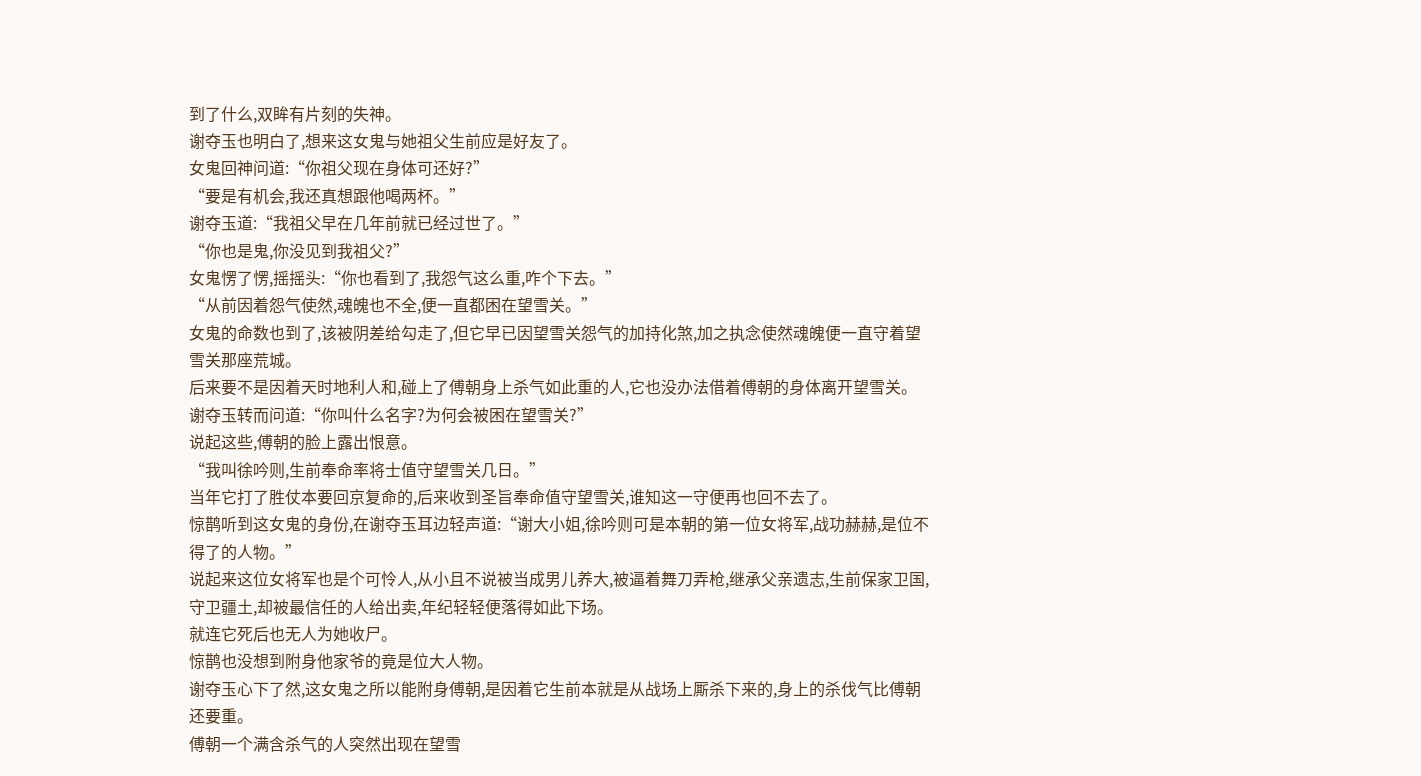到了什么,双眸有片刻的失神。
谢夺玉也明白了,想来这女鬼与她祖父生前应是好友了。
女鬼回神问道:“你祖父现在身体可还好?”
“要是有机会,我还真想跟他喝两杯。”
谢夺玉道:“我祖父早在几年前就已经过世了。”
“你也是鬼,你没见到我祖父?”
女鬼愣了愣,摇摇头:“你也看到了,我怨气这么重,咋个下去。”
“从前因着怨气使然,魂魄也不全,便一直都困在望雪关。”
女鬼的命数也到了,该被阴差给勾走了,但它早已因望雪关怨气的加持化煞,加之执念使然魂魄便一直守着望雪关那座荒城。
后来要不是因着天时地利人和,碰上了傅朝身上杀气如此重的人,它也没办法借着傅朝的身体离开望雪关。
谢夺玉转而问道:“你叫什么名字?为何会被困在望雪关?”
说起这些,傅朝的脸上露出恨意。
“我叫徐吟则,生前奉命率将士值守望雪关几日。”
当年它打了胜仗本要回京复命的,后来收到圣旨奉命值守望雪关,谁知这一守便再也回不去了。
惊鹊听到这女鬼的身份,在谢夺玉耳边轻声道:“谢大小姐,徐吟则可是本朝的第一位女将军,战功赫赫,是位不得了的人物。”
说起来这位女将军也是个可怜人,从小且不说被当成男儿养大,被逼着舞刀弄枪,继承父亲遗志,生前保家卫国,守卫疆土,却被最信任的人给出卖,年纪轻轻便落得如此下场。
就连它死后也无人为她收尸。
惊鹊也没想到附身他家爷的竟是位大人物。
谢夺玉心下了然,这女鬼之所以能附身傅朝,是因着它生前本就是从战场上厮杀下来的,身上的杀伐气比傅朝还要重。
傅朝一个满含杀气的人突然出现在望雪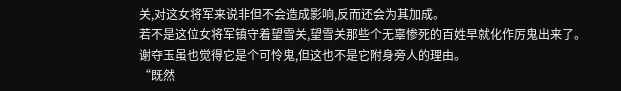关,对这女将军来说非但不会造成影响,反而还会为其加成。
若不是这位女将军镇守着望雪关,望雪关那些个无辜惨死的百姓早就化作厉鬼出来了。
谢夺玉虽也觉得它是个可怜鬼,但这也不是它附身旁人的理由。
“既然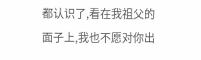都认识了,看在我祖父的面子上,我也不愿对你出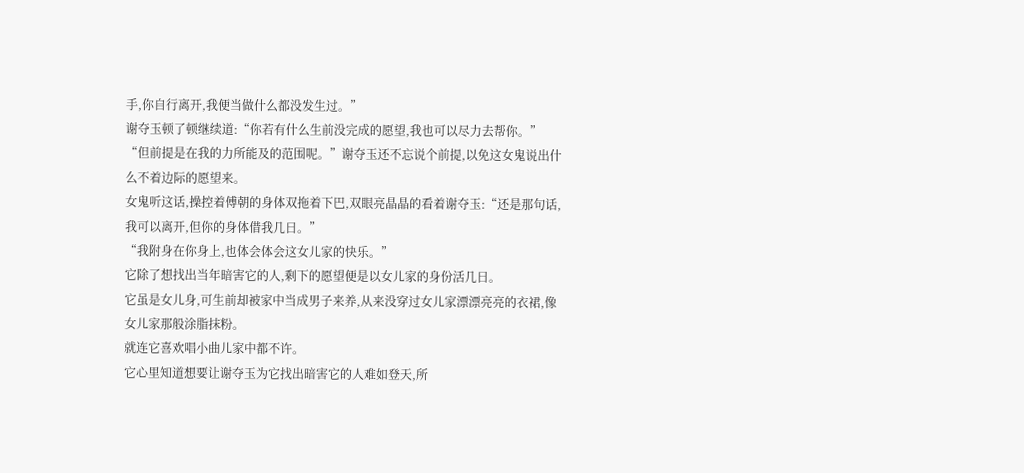手,你自行离开,我便当做什么都没发生过。”
谢夺玉顿了顿继续道:“你若有什么生前没完成的愿望,我也可以尽力去帮你。”
“但前提是在我的力所能及的范围呢。”谢夺玉还不忘说个前提,以免这女鬼说出什么不着边际的愿望来。
女鬼听这话,操控着傅朝的身体双拖着下巴,双眼亮晶晶的看着谢夺玉:“还是那句话,我可以离开,但你的身体借我几日。”
“我附身在你身上,也体会体会这女儿家的快乐。”
它除了想找出当年暗害它的人,剩下的愿望便是以女儿家的身份活几日。
它虽是女儿身,可生前却被家中当成男子来养,从来没穿过女儿家漂漂亮亮的衣裙,像女儿家那般涂脂抹粉。
就连它喜欢唱小曲儿家中都不许。
它心里知道想要让谢夺玉为它找出暗害它的人难如登天,所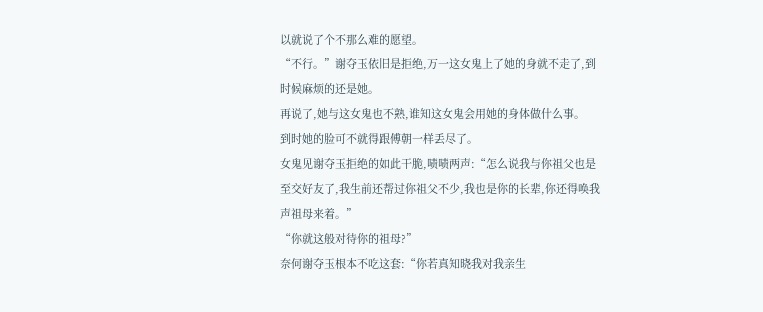以就说了个不那么难的愿望。
“不行。”谢夺玉依旧是拒绝,万一这女鬼上了她的身就不走了,到时候麻烦的还是她。
再说了,她与这女鬼也不熟,谁知这女鬼会用她的身体做什么事。
到时她的脸可不就得跟傅朝一样丢尽了。
女鬼见谢夺玉拒绝的如此干脆,啧啧两声:“怎么说我与你祖父也是至交好友了,我生前还帮过你祖父不少,我也是你的长辈,你还得唤我声祖母来着。”
“你就这般对待你的祖母?”
奈何谢夺玉根本不吃这套:“你若真知晓我对我亲生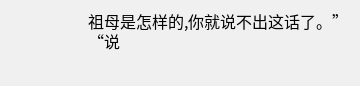祖母是怎样的,你就说不出这话了。”
“说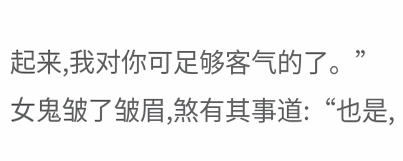起来,我对你可足够客气的了。”
女鬼皱了皱眉,煞有其事道:“也是,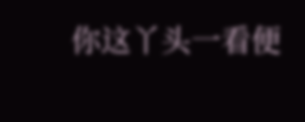你这丫头一看便